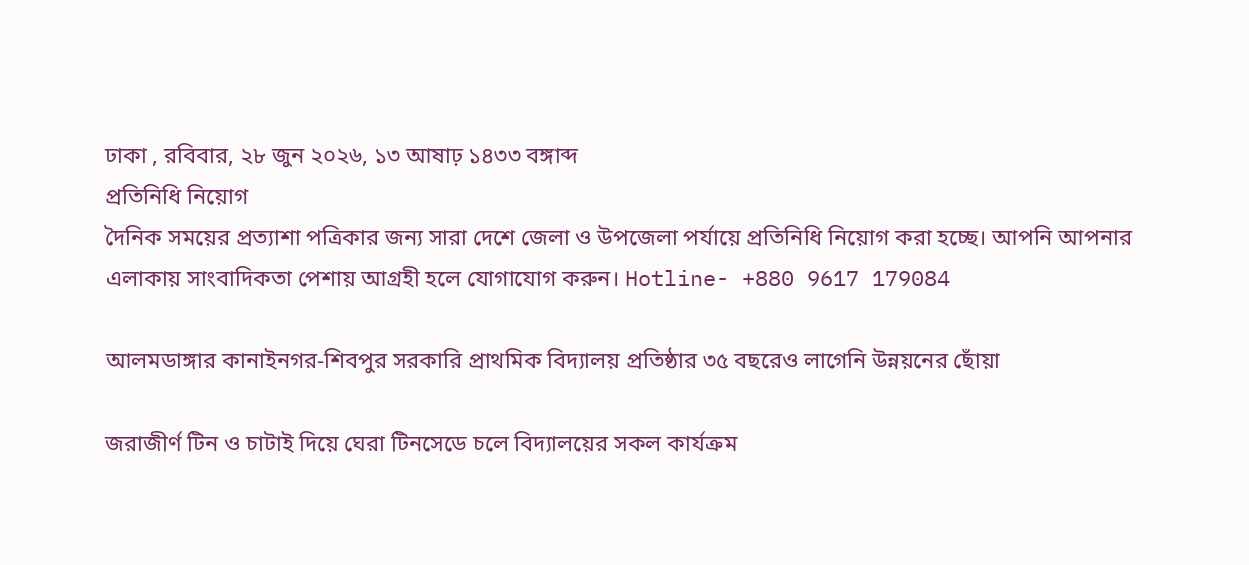ঢাকা , রবিবার, ২৮ জুন ২০২৬, ১৩ আষাঢ় ১৪৩৩ বঙ্গাব্দ
প্রতিনিধি নিয়োগ
দৈনিক সময়ের প্রত্যাশা পত্রিকার জন্য সারা দেশে জেলা ও উপজেলা পর্যায়ে প্রতিনিধি নিয়োগ করা হচ্ছে। আপনি আপনার এলাকায় সাংবাদিকতা পেশায় আগ্রহী হলে যোগাযোগ করুন। Hotline- +880 9617 179084

আলমডাঙ্গার কানাইনগর-শিবপুর সরকারি প্রাথমিক বিদ্যালয় প্রতিষ্ঠার ৩৫ বছরেও লাগেনি উন্নয়নের ছোঁয়া

জরাজীর্ণ টিন ও চাটাই দিয়ে ঘেরা টিনসেডে চলে বিদ্যালয়ের সকল কার্যক্রম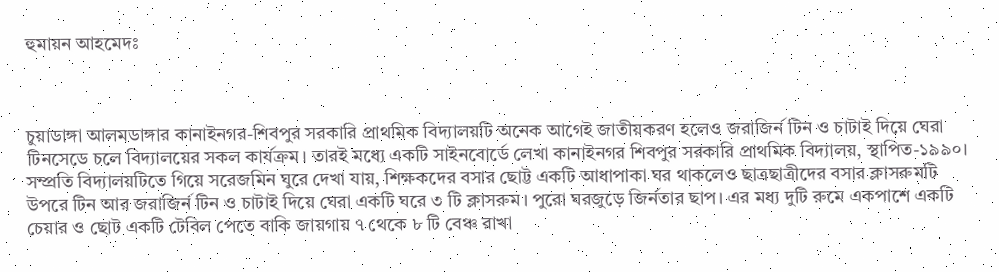হুমায়ন আহমেদঃ



চুয়াডাঙ্গা আলমডাঙ্গার কানাইনগর-শিবপুর সরকারি প্রাথমিক বিদ্যালয়টি অনেক আগেই জাতীয়করণ হলেও জরাজির্ন টিন ও চাটাই দিয়ে ঘেরা টিনসেডে চলে বিদ্যালয়ের সকল কার্যক্রম। তারই মধ্যে একটি সাইনবোর্ডে লেখা কানাইনগর শিবপুর সরকারি প্রাথমিক বিদ্যালয়, স্থাপিত-১৯৯০।
সম্প্রতি বিদ্যালয়টিতে গিয়ে সরেজমিন ঘুরে দেখা যায়, শিক্ষকদের বসার ছোট্ট একটি আধাপাকা ঘর থাকলেও ছাত্রছাত্রীদের বসার ক্লাসরুমটি উপরে টিন আর জরাজির্ন টিন ও চাটাই দিয়ে ঘেরা একটি ঘরে ৩ টি ক্লাসরুম। পুরো ঘরজুড়ে জির্নতার ছাপ। এর মধ্য দুটি রুমে একপাশে একটি চেয়ার ও ছোট একটি টেবিল পেতে বাকি জায়গায় ৭ থেকে ৮ টি বেঞ্চ রাখা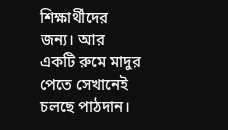শিক্ষার্থীদের জন্য। আর একটি রুমে মাদুর পেতে সেখানেই চলছে পাঠদান।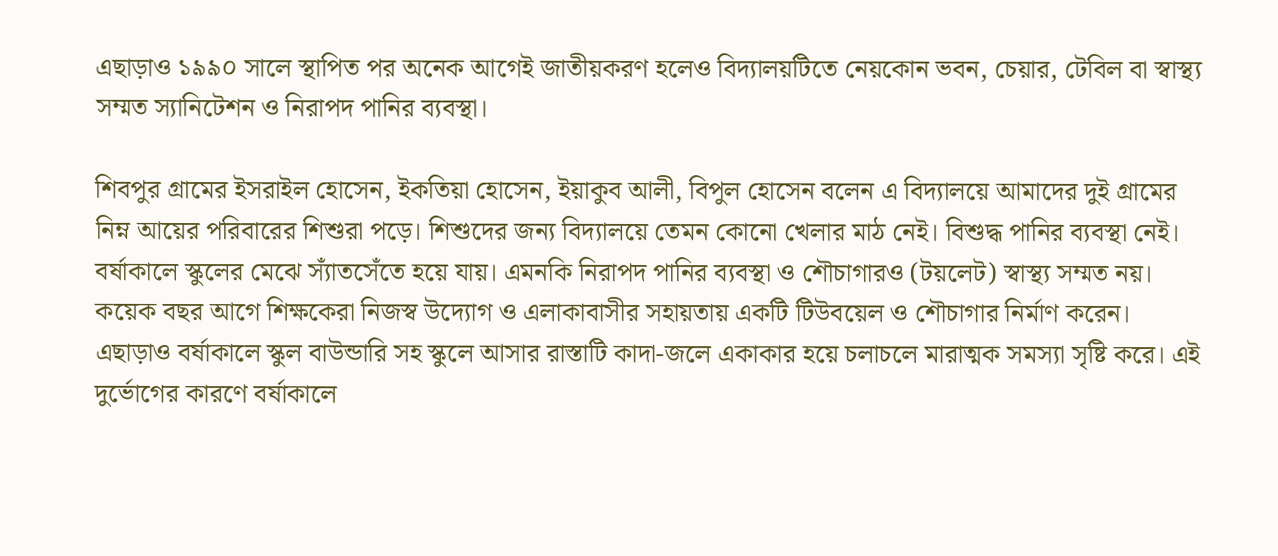এছাড়াও ১৯৯০ সালে স্থাপিত পর অনেক আগেই জাতীয়করণ হলেও বিদ্যালয়টিতে নেয়কোন ভবন, চেয়ার, টেবিল বা স্বাস্থ্য সম্মত স্যানিটেশন ও নিরাপদ পানির ব্যবস্থা।

শিবপুর গ্রামের ইসরাইল হোসেন, ইকতিয়া হোসেন, ইয়াকুব আলী, বিপুল হোসেন বলেন এ বিদ্যালয়ে আমাদের দুই গ্রামের নিম্ন আয়ের পরিবারের শিশুরা পড়ে। শিশুদের জন্য বিদ্যালয়ে তেমন কোনো খেলার মাঠ নেই। বিশুদ্ধ পানির ব্যবস্থা নেই। বর্ষাকালে স্কুলের মেঝে স্যাঁতসেঁতে হয়ে যায়। এমনকি নিরাপদ পানির ব্যবস্থা ও শৌচাগারও (টয়লেট) স্বাস্থ্য সম্মত নয়। কয়েক বছর আগে শিক্ষকেরা নিজস্ব উদ্যোগ ও এলাকাবাসীর সহায়তায় একটি টিউবয়েল ও শৌচাগার নির্মাণ করেন। এছাড়াও বর্ষাকালে স্কুল বাউন্ডারি সহ স্কুলে আসার রাস্তাটি কাদা-জলে একাকার হয়ে চলাচলে মারাত্মক সমস্যা সৃষ্টি করে। এই দুর্ভোগের কারণে বর্ষাকালে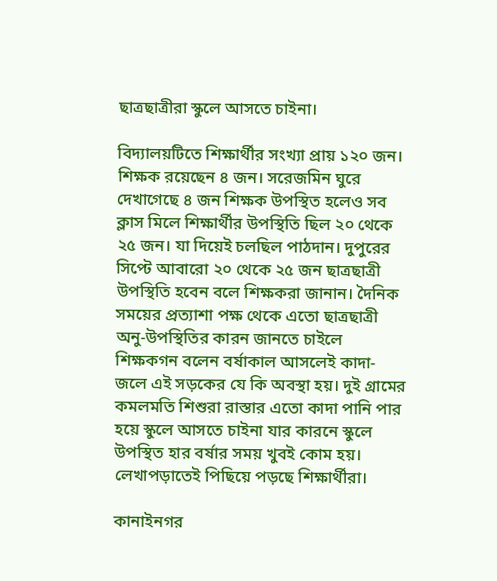ছাত্রছাত্রীরা স্কুলে আসতে চাইনা।

বিদ্যালয়টিতে শিক্ষার্থীর সংখ্যা প্রায় ১২০ জন। শিক্ষক রয়েছেন ৪ জন। সরেজমিন ঘুরে দেখাগেছে ৪ জন শিক্ষক উপস্থিত হলেও সব ক্লাস মিলে শিক্ষার্থীর উপস্থিতি ছিল ২০ থেকে ২৫ জন। যা দিয়েই চলছিল পাঠদান। দুপুরের সিপ্টে আবারো ২০ থেকে ২৫ জন ছাত্রছাত্রী উপস্থিতি হবেন বলে শিক্ষকরা জানান। দৈনিক সময়ের প্রত্যাশা পক্ষ থেকে এতো ছাত্রছাত্রী অনু-উপস্থিতির কারন জানতে চাইলে শিক্ষকগন বলেন বর্ষাকাল আসলেই কাদা-জলে এই সড়কের যে কি অবস্থা হয়। দুই গ্রামের কমলমতি শিশুরা রাস্তার এতো কাদা পানি পার হয়ে স্কুলে আসতে চাইনা যার কারনে স্কুলে উপস্থিত হার বর্ষার সময় খুবই কোম হয়। লেখাপড়াতেই পিছিয়ে পড়ছে শিক্ষার্থীরা।

কানাইনগর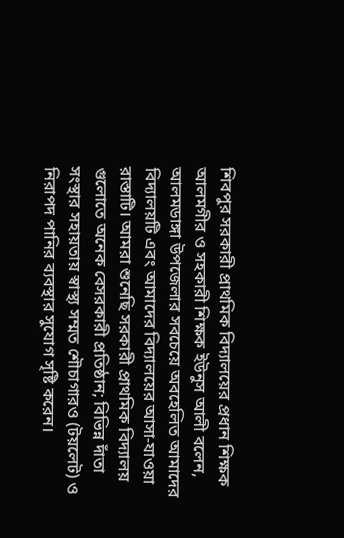শিবপুর সরকারী প্রাথমিক বিদ্যালয়ের প্রধান শিক্ষক আলমগীর ও সহকারী শিক্ষক ইউনুস আলী বলেন, আলমডাঙ্গা উপজেলার সবচেয়ে অবহেলিত আমাদের বিদ্যালয়টি এবং আমাদের বিদ্যালয়ের আসা-যাওয়া রাস্তাটি। আমরা শুনেছি সরকারী প্রাথমিক বিদ্যালয় গুলোতে অনেক বেসরকারী প্রতিষ্ঠান; বিভিন্ন দাঁতা সংস্থার সহায়তায় স্বাস্থ্য সম্মত শৌচাগারও (টয়লেট) ও নিরাপদ পানির ব্যবস্থার সুযোগ সৃষ্টি করেন।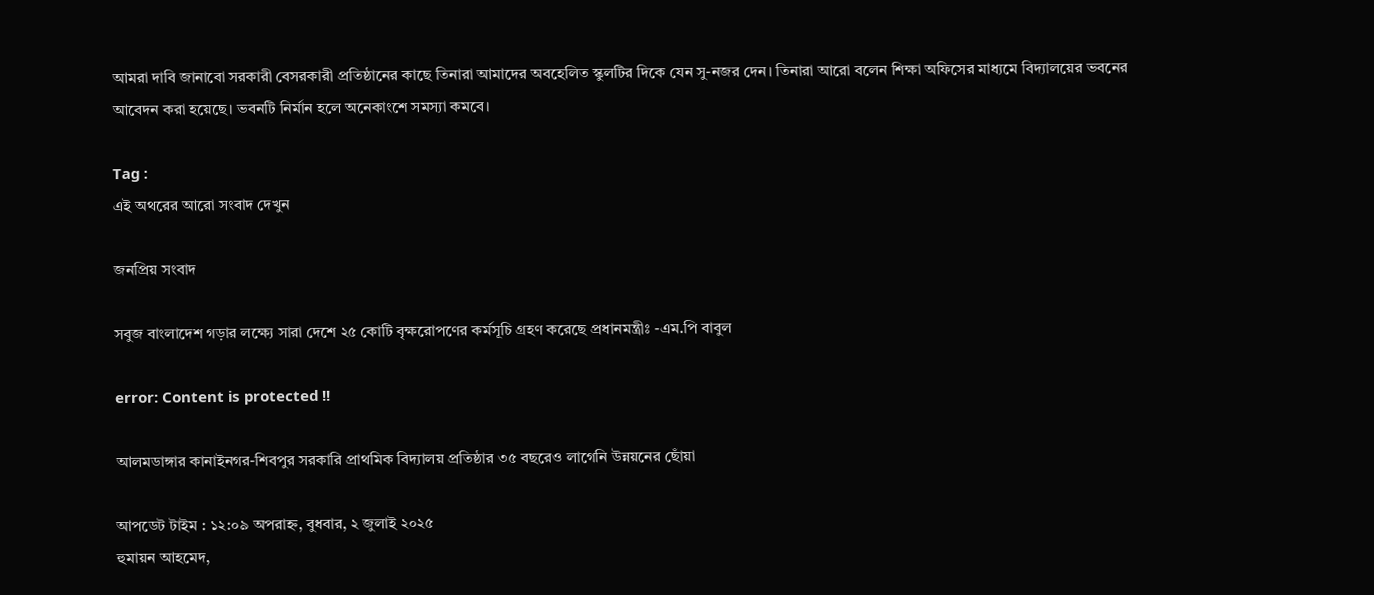আমরা দাবি জানাবো সরকারী বেসরকারী প্রতিষ্ঠানের কাছে তিনারা আমাদের অবহেলিত স্কুলটির দিকে যেন সু-নজর দেন। তিনারা আরো বলেন শিক্ষা অফিসের মাধ্যমে বিদ্যালয়ের ভবনের আবেদন করা হয়েছে। ভবনটি নির্মান হলে অনেকাংশে সমস্যা কমবে।

Tag :
এই অথরের আরো সংবাদ দেখুন

জনপ্রিয় সংবাদ

সবুজ বাংলাদেশ গড়ার লক্ষ্যে সারা দেশে ২৫ কোটি বৃক্ষরোপণের কর্মসূচি গ্রহণ করেছে প্রধানমন্ত্রীঃ -এম.পি বাবুল

error: Content is protected !!

আলমডাঙ্গার কানাইনগর-শিবপুর সরকারি প্রাথমিক বিদ্যালয় প্রতিষ্ঠার ৩৫ বছরেও লাগেনি উন্নয়নের ছোঁয়া

আপডেট টাইম : ১২:০৯ অপরাহ্ন, বুধবার, ২ জুলাই ২০২৫
হুমায়ন আহমেদ,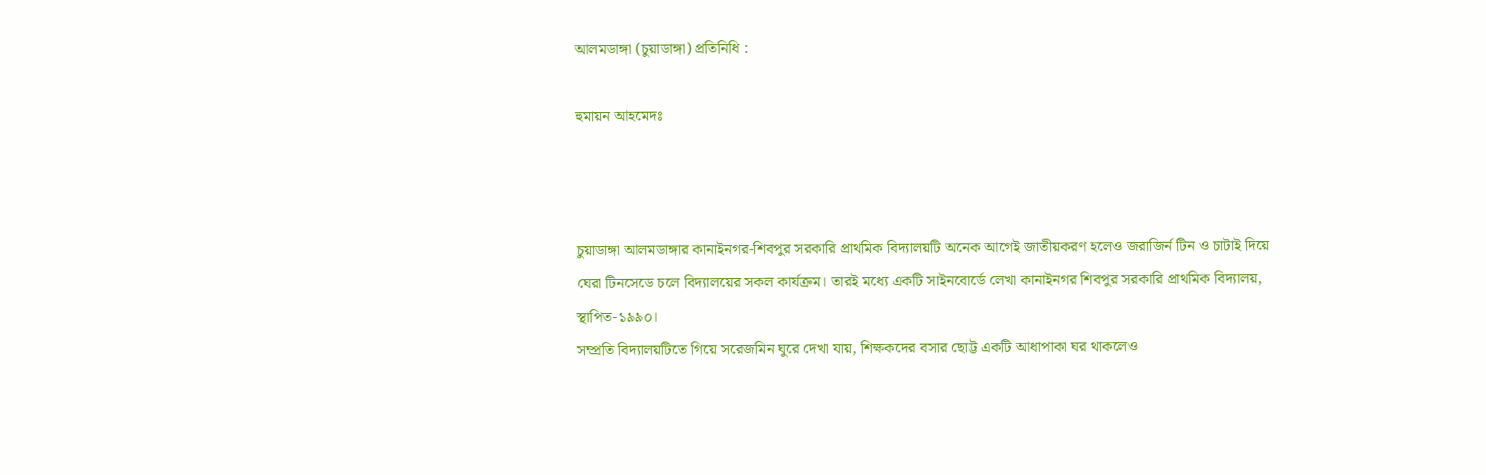আলমডাঙ্গা (চুয়াডাঙ্গা) প্রতিনিধি :

হুমায়ন আহমেদঃ



চুয়াডাঙ্গা আলমডাঙ্গার কানাইনগর-শিবপুর সরকারি প্রাথমিক বিদ্যালয়টি অনেক আগেই জাতীয়করণ হলেও জরাজির্ন টিন ও চাটাই দিয়ে ঘেরা টিনসেডে চলে বিদ্যালয়ের সকল কার্যক্রম। তারই মধ্যে একটি সাইনবোর্ডে লেখা কানাইনগর শিবপুর সরকারি প্রাথমিক বিদ্যালয়, স্থাপিত-১৯৯০।
সম্প্রতি বিদ্যালয়টিতে গিয়ে সরেজমিন ঘুরে দেখা যায়, শিক্ষকদের বসার ছোট্ট একটি আধাপাকা ঘর থাকলেও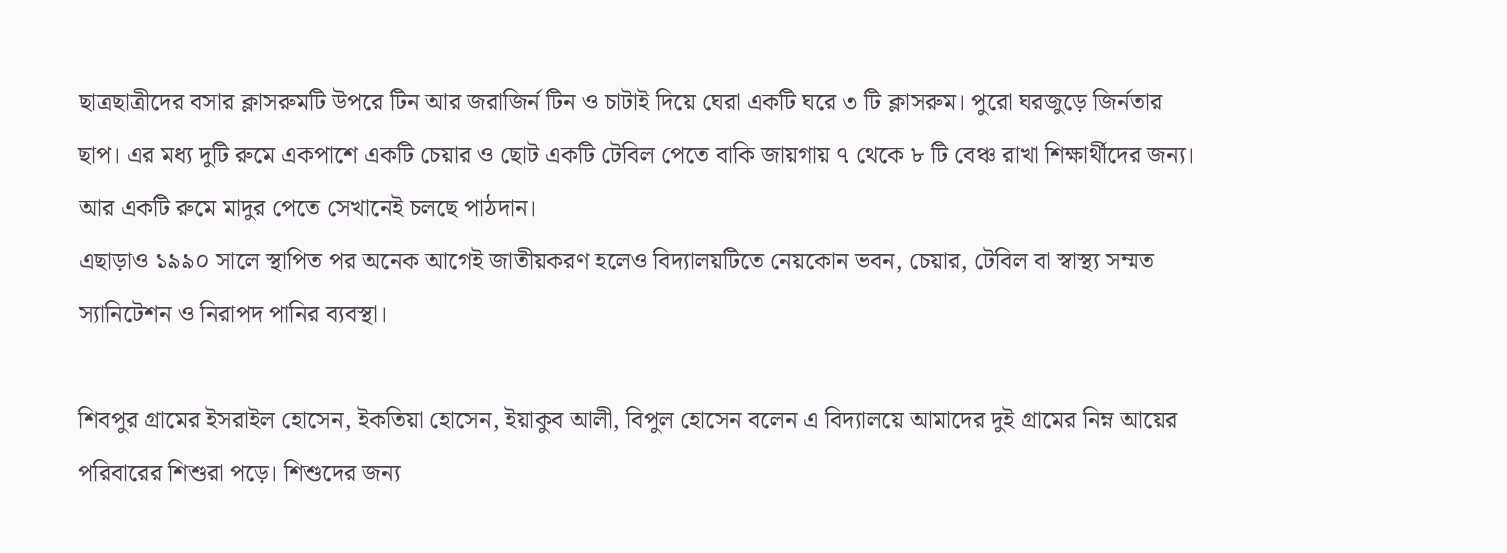ছাত্রছাত্রীদের বসার ক্লাসরুমটি উপরে টিন আর জরাজির্ন টিন ও চাটাই দিয়ে ঘেরা একটি ঘরে ৩ টি ক্লাসরুম। পুরো ঘরজুড়ে জির্নতার ছাপ। এর মধ্য দুটি রুমে একপাশে একটি চেয়ার ও ছোট একটি টেবিল পেতে বাকি জায়গায় ৭ থেকে ৮ টি বেঞ্চ রাখা শিক্ষার্থীদের জন্য। আর একটি রুমে মাদুর পেতে সেখানেই চলছে পাঠদান।
এছাড়াও ১৯৯০ সালে স্থাপিত পর অনেক আগেই জাতীয়করণ হলেও বিদ্যালয়টিতে নেয়কোন ভবন, চেয়ার, টেবিল বা স্বাস্থ্য সম্মত স্যানিটেশন ও নিরাপদ পানির ব্যবস্থা।

শিবপুর গ্রামের ইসরাইল হোসেন, ইকতিয়া হোসেন, ইয়াকুব আলী, বিপুল হোসেন বলেন এ বিদ্যালয়ে আমাদের দুই গ্রামের নিম্ন আয়ের পরিবারের শিশুরা পড়ে। শিশুদের জন্য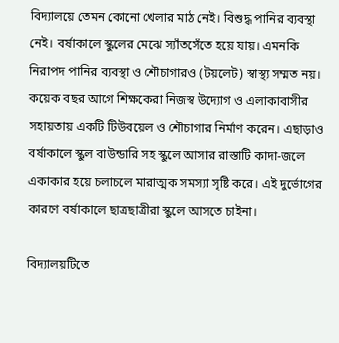বিদ্যালয়ে তেমন কোনো খেলার মাঠ নেই। বিশুদ্ধ পানির ব্যবস্থা নেই। বর্ষাকালে স্কুলের মেঝে স্যাঁতসেঁতে হয়ে যায়। এমনকি নিরাপদ পানির ব্যবস্থা ও শৌচাগারও (টয়লেট) স্বাস্থ্য সম্মত নয়। কয়েক বছর আগে শিক্ষকেরা নিজস্ব উদ্যোগ ও এলাকাবাসীর সহায়তায় একটি টিউবয়েল ও শৌচাগার নির্মাণ করেন। এছাড়াও বর্ষাকালে স্কুল বাউন্ডারি সহ স্কুলে আসার রাস্তাটি কাদা-জলে একাকার হয়ে চলাচলে মারাত্মক সমস্যা সৃষ্টি করে। এই দুর্ভোগের কারণে বর্ষাকালে ছাত্রছাত্রীরা স্কুলে আসতে চাইনা।

বিদ্যালয়টিতে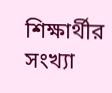শিক্ষার্থীর সংখ্যা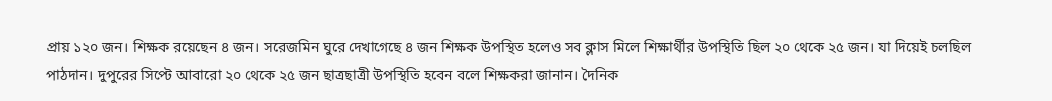প্রায় ১২০ জন। শিক্ষক রয়েছেন ৪ জন। সরেজমিন ঘুরে দেখাগেছে ৪ জন শিক্ষক উপস্থিত হলেও সব ক্লাস মিলে শিক্ষার্থীর উপস্থিতি ছিল ২০ থেকে ২৫ জন। যা দিয়েই চলছিল পাঠদান। দুপুরের সিপ্টে আবারো ২০ থেকে ২৫ জন ছাত্রছাত্রী উপস্থিতি হবেন বলে শিক্ষকরা জানান। দৈনিক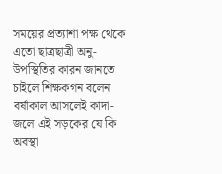সময়ের প্রত্যাশা পক্ষ থেকে এতো ছাত্রছাত্রী অনু-উপস্থিতির কারন জানতে চাইলে শিক্ষকগন বলেন বর্ষাকাল আসলেই কাদা-জলে এই সড়কের যে কি অবস্থা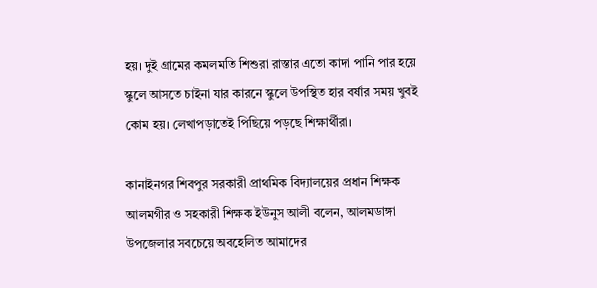হয়। দুই গ্রামের কমলমতি শিশুরা রাস্তার এতো কাদা পানি পার হয়ে স্কুলে আসতে চাইনা যার কারনে স্কুলে উপস্থিত হার বর্ষার সময় খুবই কোম হয়। লেখাপড়াতেই পিছিয়ে পড়ছে শিক্ষার্থীরা।

কানাইনগর শিবপুর সরকারী প্রাথমিক বিদ্যালয়ের প্রধান শিক্ষক আলমগীর ও সহকারী শিক্ষক ইউনুস আলী বলেন, আলমডাঙ্গা উপজেলার সবচেয়ে অবহেলিত আমাদের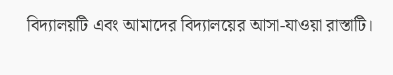বিদ্যালয়টি এবং আমাদের বিদ্যালয়ের আসা-যাওয়া রাস্তাটি।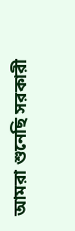আমরা শুনেছি সরকারী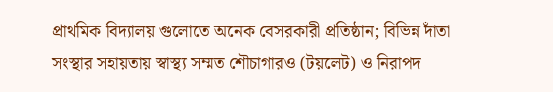প্রাথমিক বিদ্যালয় গুলোতে অনেক বেসরকারী প্রতিষ্ঠান; বিভিন্ন দাঁতা সংস্থার সহায়তায় স্বাস্থ্য সম্মত শৌচাগারও (টয়লেট) ও নিরাপদ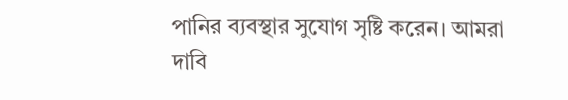পানির ব্যবস্থার সুযোগ সৃষ্টি করেন। আমরা দাবি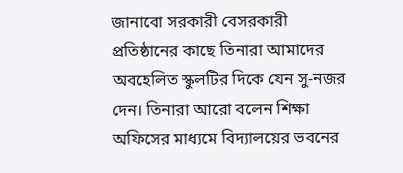জানাবো সরকারী বেসরকারী প্রতিষ্ঠানের কাছে তিনারা আমাদের অবহেলিত স্কুলটির দিকে যেন সু-নজর দেন। তিনারা আরো বলেন শিক্ষা অফিসের মাধ্যমে বিদ্যালয়ের ভবনের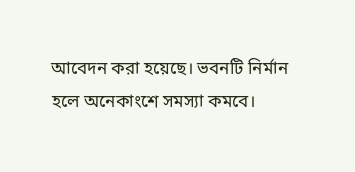আবেদন করা হয়েছে। ভবনটি নির্মান হলে অনেকাংশে সমস্যা কমবে।